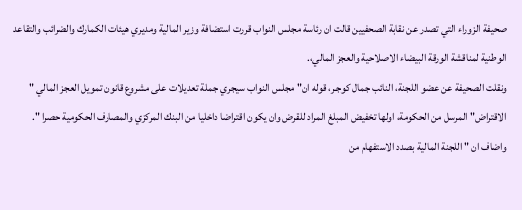صحيفة الزوراء التي تصدر عن نقابة الصحفيين قالت ان رئاسة مجلس النواب قررت استضافة وزير المالية ومديري هيئات الكمارك والضرائب والتقاعد الوطنية لمناقشة الورقة البيضاء الاصلاحية والعجز المالي،.
ونقلت الصحيفة عن عضو اللجنة، النائب جمال كوجـر، قوله ان" مجلس النواب سيجري جملة تعديلات على مشروع قانون تمويل العجز المالي " الاقتراض" المرسل من الحكومة، اولها تخفيض المبلغ المراد للقرض وان يكون اقتراضا داخليا من البنك المركزي والمصارف الحكومية حصرا ".
واضاف ان " اللجنة المالية بصدد الاستفهام من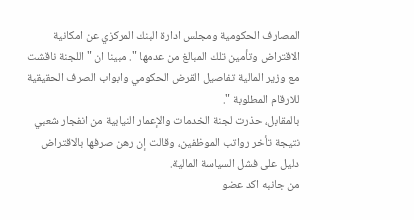المصارف الحكومية ومجلس ادارة البنك المركزي عن امكانية الاقتراض وتأمين تلك المبالغ من عدمها ". مبينا ان " اللجنة ناقشت مع وزير المالية تفاصيل القرض الحكومي وابواب الصرف الحقيقية للارقام المطلوبة ".
بالمقابل، حذرت لجنة الخدمات والإعمار النيابية من انفجار شعبي نتيجة تأخر رواتب الموظفين، وقالت إن رهن صرفها بالاقتراض دليل على فشل السياسة المالية.
من جانبه اكد عضو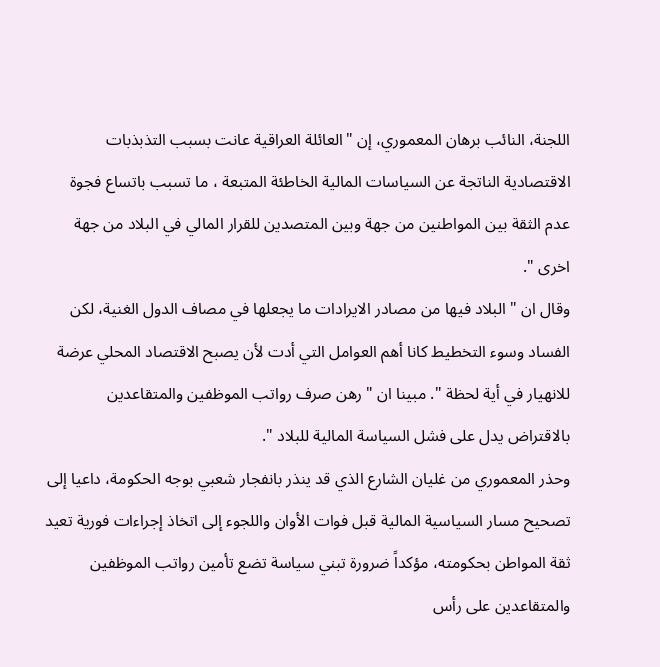اللجنة، النائب برهان المعموري، إن "العائلة العراقية عانت بسبب التذبذبات الاقتصادية الناتجة عن السياسات المالية الخاطئة المتبعة ، ما تسبب باتساع فجوة عدم الثقة بين المواطنين من جهة وبين المتصدين للقرار المالي في البلاد من جهة اخرى ".
وقال ان " البلاد فيها من مصادر الايرادات ما يجعلها في مصاف الدول الغنية، لكن الفساد وسوء التخطيط كانا أهم العوامل التي أدت لأن يصبح الاقتصاد المحلي عرضة للانهيار في أية لحظة ". مبينا ان " رهن صرف رواتب الموظفين والمتقاعدين بالاقتراض يدل على فشل السياسة المالية للبلاد ".
وحذر المعموري من غليان الشارع الذي قد ينذر بانفجار شعبي بوجه الحكومة، داعيا إلى تصحيح مسار السياسية المالية قبل فوات الأوان واللجوء إلى اتخاذ إجراءات فورية تعيد ثقة المواطن بحكومته، مؤكداً ضرورة تبني سياسة تضع تأمين رواتب الموظفين والمتقاعدين على رأس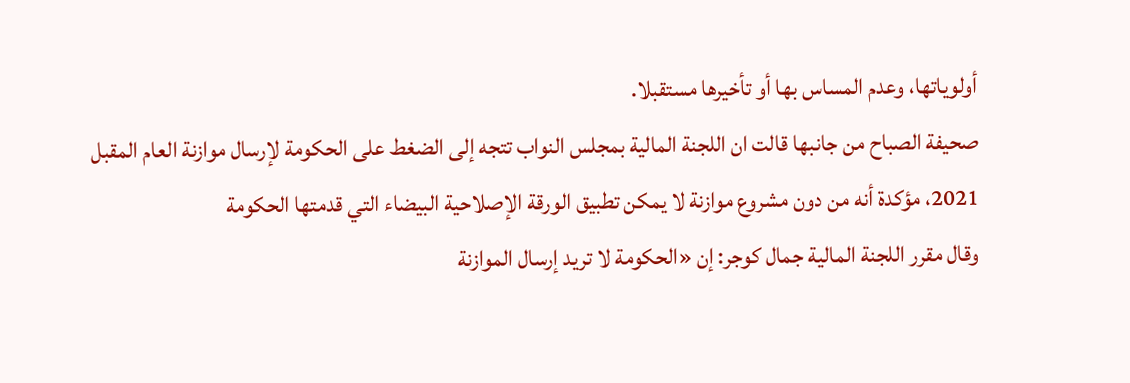أولوياتها، وعدم المساس بها أو تأخيرها مستقبلا.
صحيفة الصباح من جانبها قالت ان اللجنة المالية بمجلس النواب تتجه إلى الضغط على الحكومة لإرسال موازنة العام المقبل 2021، مؤكدة أنه من دون مشروع موازنة لا يمكن تطبيق الورقة الإصلاحية البيضاء التي قدمتها الحكومة
وقال مقرر اللجنة المالية جمال كوجر: إن «الحكومة لا تريد إرسال الموازنة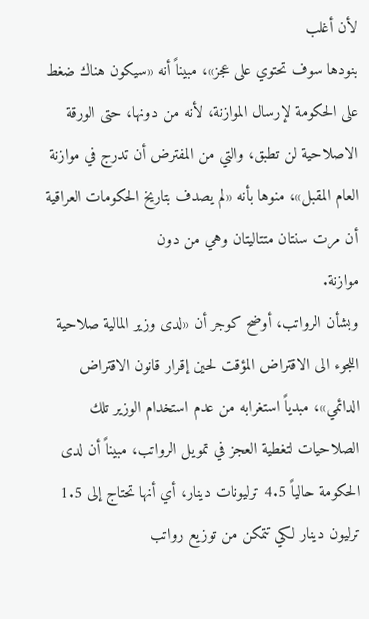لأن أغلب
بنودها سوف تحتوي على عجز»، مبيناً أنه «سيكون هناك ضغط على الحكومة لإرسال الموازنة، لأنه من دونها، حتى الورقة الاصلاحية لن تطبق، والتي من المفترض أن تدرج في موازنة العام المقبل»، منوها بأنه «لم يصدف بتاريخ الحكومات العراقية أن مرت سنتان متتاليتان وهي من دون
موازنة.
وبشأن الرواتب، أوضح كوجر أن «لدى وزير المالية صلاحية اللجوء الى الاقتراض المؤقت لحين إقرار قانون الاقتراض الدائمي»، مبدياً استغرابه من عدم استخدام الوزير تلك الصلاحيات لتغطية العجز في تمويل الرواتب، مبيناً أن لدى الحكومة حالياً 4.5 ترليونات دينار، أي أنها تحتاج إلى 1.5 ترليون دينار لكي تتمكن من توزيع رواتب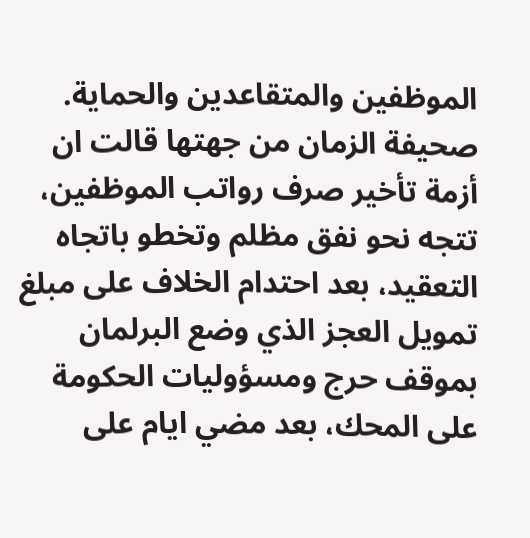الموظفين والمتقاعدين والحماية.
صحيفة الزمان من جهتها قالت ان أزمة تأخير صرف رواتب الموظفين، تتجه نحو نفق مظلم وتخطو باتجاه التعقيد، بعد احتدام الخلاف على مبلغ تمويل العجز الذي وضع البرلمان بموقف حرج ومسؤوليات الحكومة على المحك، بعد مضي ايام على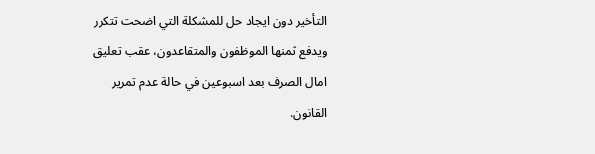التأخير دون ايجاد حل للمشكلة التي اضحت تتكرر ويدفع ثمنها الموظفون والمتقاعدون، عقب تعليق امال الصرف بعد اسبوعين في حالة عدم تمرير القانون.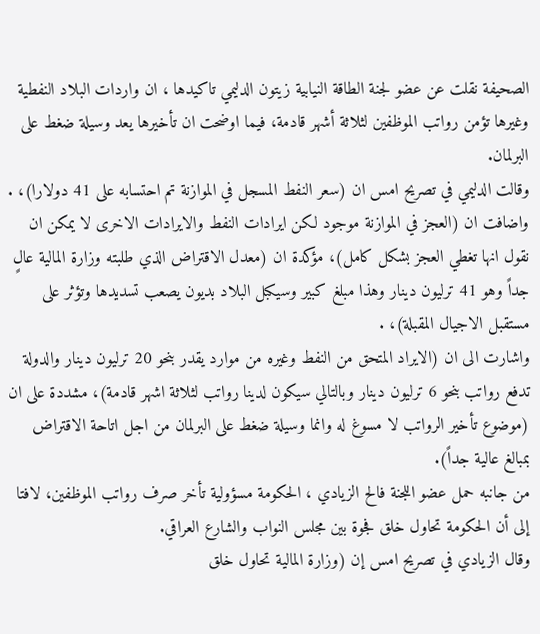الصحيفة نقلت عن عضو لجنة الطاقة النيابية زيتون الدليمي تاكيدها ، ان واردات البلاد النفطية وغيرها تؤمن رواتب الموظفين لثلاثة أشهر قادمة، فيما اوضحت ان تأخيرها يعد وسيلة ضغط على البرلمان.
وقالت الدليمي في تصريح امس ان (سعر النفط المسجل في الموازنة تم احتسابه على 41 دولارا)، .
واضافت ان (العجز في الموازنة موجود لكن ايرادات النفط والايرادات الاخرى لا يمكن ان نقول انها تغطي العجز بشكل كامل)، مؤكدة ان (معدل الاقتراض الذي طلبته وزارة المالية عالٍ جداً وهو 41 ترليون دينار وهذا مبلغ كبير وسيكبل البلاد بديون يصعب تسديدها وتؤثر على مستقبل الاجيال المقبلة)، .
واشارت الى ان (الايراد المتحق من النفط وغيره من موارد يقدر بنحو 20 ترليون دينار والدولة تدفع رواتب بنحو 6 ترليون دينار وبالتالي سيكون لدينا رواتب لثلاثة اشهر قادمة)، مشددة على ان (موضوع تأخير الرواتب لا مسوغ له وانما وسيلة ضغط على البرلمان من اجل اتاحة الاقتراض بمبالغ عالية جداً).
من جانبه حمل عضو اللجنة فالح الزيادي ، الحكومة مسؤولية تأخر صرف رواتب الموظفين، لافتا إلى أن الحكومة تحاول خلق فجوة بين مجلس النواب والشارع العراقي.
وقال الزيادي في تصريح امس إن (وزارة المالية تحاول خلق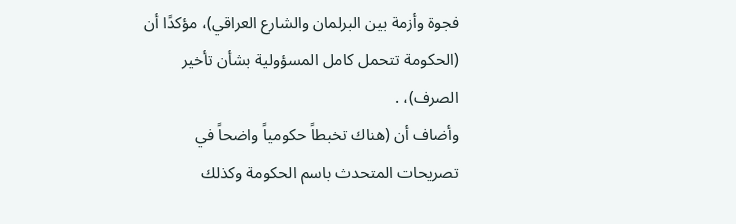فجوة وأزمة بين البرلمان والشارع العراقي)، مؤكدًا أن (الحكومة تتحمل كامل المسؤولية بشأن تأخير الصرف)، .
وأضاف أن (هناك تخبطاً حكومياً واضحاً في تصريحات المتحدث باسم الحكومة وكذلك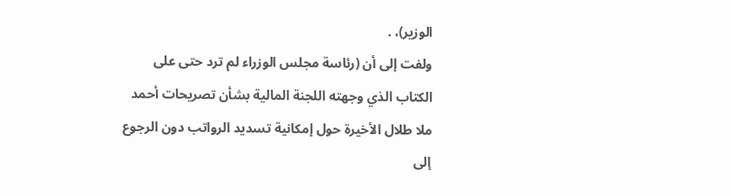الوزير)، .
ولفت إلى أن (رئاسة مجلس الوزراء لم ترد حتى على الكتاب الذي وجهته اللجنة المالية بشأن تصريحات أحمد ملا طلال الأخيرة حول إمكانية تسديد الرواتب دون الرجوع إلى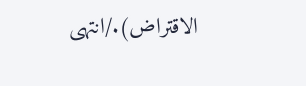الاقتراض)./انتهى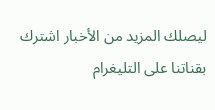ليصلك المزيد من الأخبار اشترك بقناتنا على التليغرام